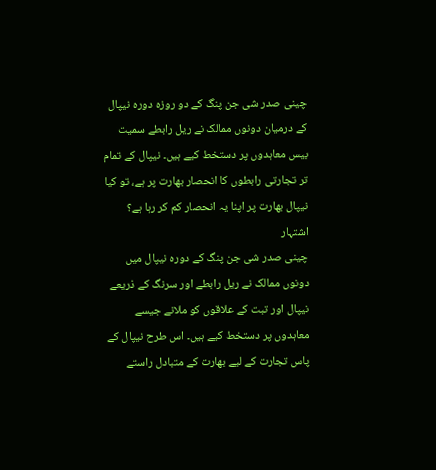چینی صدر شی جن پنگ کے دو روزہ دورہ نیپال کے درمیان دونوں ممالک نے ریل رابطے سمیت بیس معاہدوں پر دستخط کیے ہیں۔ نیپال کے تمام تر تجارتی رابطوں کا انحصار بھارت پر ہے، تو کیا نیپال بھارت پر اپنا یہ انحصار کم کر رہا ہے؟
اشتہار
چینی صدر شی جن پنگ کے دورہ نیپال میں دونوں ممالک نے ریل رابطے اور سرنگ کے ذریعے نیپال اور تبت کے علاقوں کو ملانے جیسے معاہدوں پر دستخط کیے ہیں۔ اس طرح نیپال کے پاس تجارت کے لیے بھارت کے متبادل راستے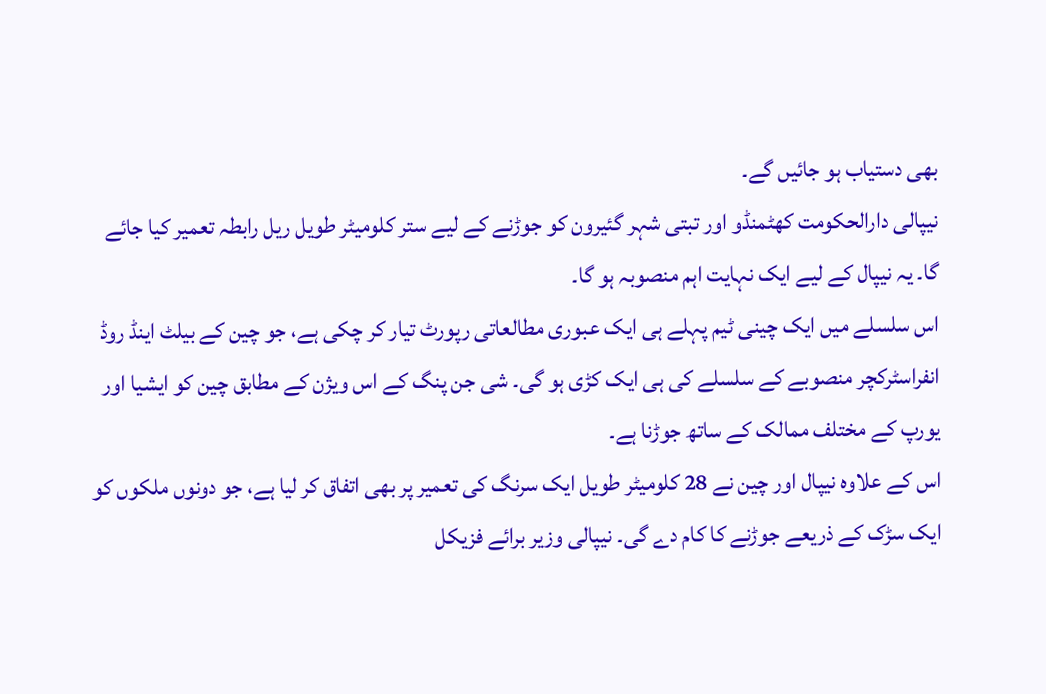بھی دستیاب ہو جائیں گے۔
نیپالی دارالحکومت کھٹمنڈو اور تبتی شہر گئیرون کو جوڑنے کے لیے ستر کلومیٹر طویل ریل رابطہ تعمیر کیا جائے گا۔ یہ نیپال کے لیے ایک نہایت اہم منصوبہ ہو گا۔
اس سلسلے میں ایک چینی ٹیم پہلے ہی ایک عبوری مطالعاتی رپورٹ تیار کر چکی ہے، جو چین کے بیلٹ اینڈ روڈ انفراسٹرکچر منصوبے کے سلسلے کی ہی ایک کڑی ہو گی۔ شی جن پنگ کے اس ویژن کے مطابق چین کو ایشیا اور یورپ کے مختلف ممالک کے ساتھ جوڑنا ہے۔
اس کے علاوہ نیپال اور چین نے 28 کلومیٹر طویل ایک سرنگ کی تعمیر پر بھی اتفاق کر لیا ہے، جو دونوں ملکوں کو ایک سڑک کے ذریعے جوڑنے کا کام دے گی۔ نیپالی وزیر برائے فزیکل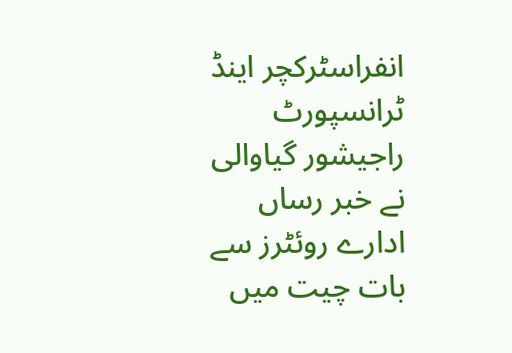انفراسٹرکچر اینڈ ٹرانسپورٹ راجیشور گیاوالی نے خبر رساں ادارے روئٹرز سے بات چیت میں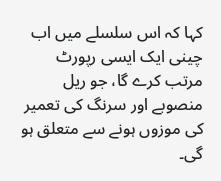کہا کہ اس سلسلے میں اب چینی ایک ایسی رپورٹ مرتب کرے گا، جو ریل منصوبے اور سرنگ کی تعمیر کی موزوں ہونے سے متعلق ہو گی۔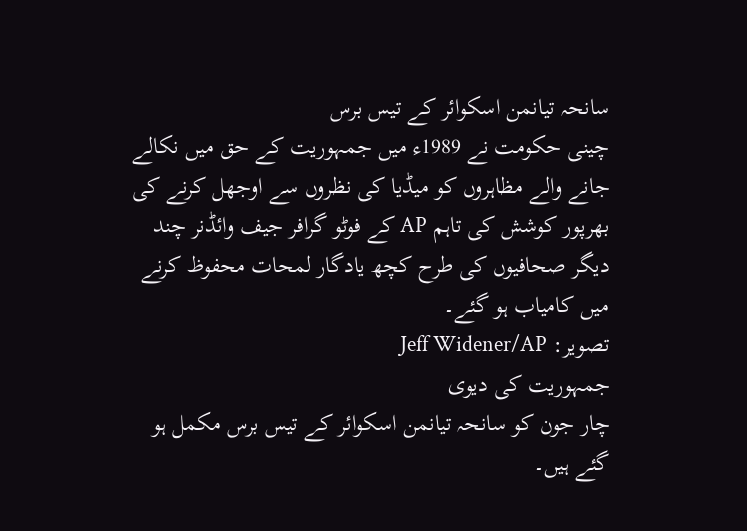سانحہ تیانمن اسکوائر کے تیس برس
چینی حکومت نے 1989ء میں جمہوریت کے حق میں نکالے جانے والے مظاہروں کو میڈیا کی نظروں سے اوجھل کرنے کی بھرپور کوشش کی تاہم AP کے فوٹو گرافر جیف وائڈنر چند دیگر صحافیوں کی طرح کچھ یادگار لمحات محفوظ کرنے میں کامیاب ہو گئے۔
تصویر: Jeff Widener/AP
جمہوریت کی دیوی
چار جون کو سانحہ تیانمن اسکوائر کے تیس برس مکمل ہو گئے ہیں۔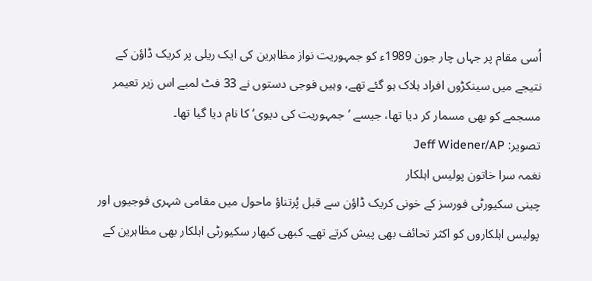اُسی مقام پر جہاں چار جون 1989ء کو جمہوریت نواز مظاہرین کی ایک ریلی پر کریک ڈاؤن کے نتیجے میں سینکڑوں افراد ہلاک ہو گئے تھے، وہیں فوجی دستوں نے 33 فٹ لمبے اس زیر تعیمر مسجمے کو بھی مسمار کر دیا تھا، جیسے ’جمہوریت کی دیوی‘ کا نام دیا گیا تھا۔
تصویر: Jeff Widener/AP
نغمہ سرا خاتون پولیس اہلکار
چینی سکیورٹی فورسز کے خونی کریک ڈاؤن سے قبل پُرتناؤ ماحول میں مقامی شہری فوجیوں اور پولیس اہلکاروں کو اکثر تحائف بھی پیش کرتے تھے۔ کبھی کبھار سکیورٹی اہلکار بھی مظاہرین کے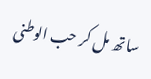ساتھ مل کر حب الوطنی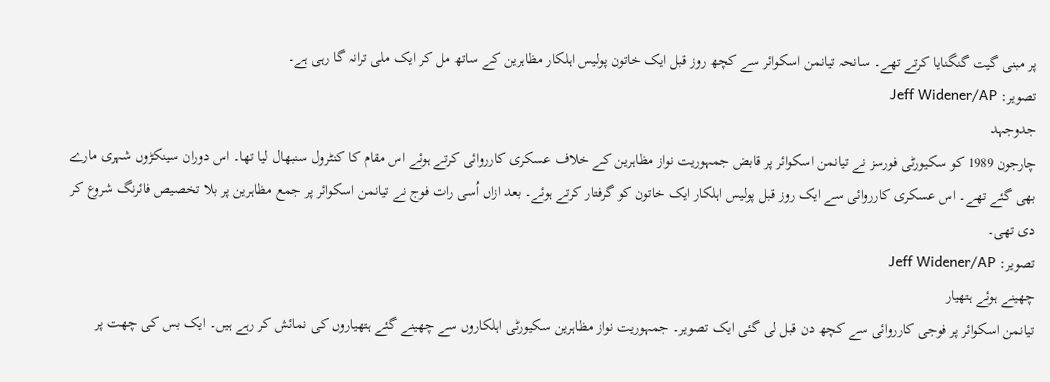پر مبنی گیت گنگنایا کرتے تھے۔ سانحہ تیانمن اسکوائر سے کچھ روز قبل ایک خاتون پولیس اہلکار مظاہرین کے ساتھ مل کر ایک ملی ترانہ گا رہی ہے۔
تصویر: Jeff Widener/AP
جدوجہد
چارجون 1989 کو سکیورٹی فورسز نے تیانمن اسکوائر پر قابض جمہوریت نواز مظاہرین کے خلاف عسکری کارروائی کرتے ہوئے اس مقام کا کنٹرول سنبھال لیا تھا۔ اس دوران سینکڑوں شہری مارے بھی گئے تھے۔ اس عسکری کارروائی سے ایک روز قبل پولیس اہلکار ایک خاتون کو گرفتار کرتے ہوئے۔ بعد ازاں اُسی رات فوج نے تیانمن اسکوائر پر جمع مظاہرین پر بلا تخصیص فائرنگ شروع کر دی تھی۔
تصویر: Jeff Widener/AP
چھینے ہوئے ہتھیار
تیانمن اسکوائر پر فوجی کارروائی سے کچھ دن قبل لی گئی ایک تصویر۔ جمہوریت نواز مظاہرین سکیورٹی اہلکاروں سے چھینے گئے ہتھیاروں کی نمائش کر رہے ہیں۔ ایک بس کی چھت پر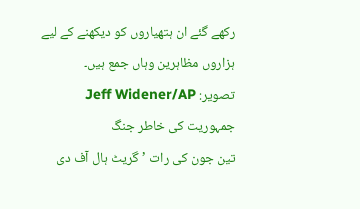رکھے گئے ان ہتھیاروں کو دیکھنے کے لیے ہزاروں مظاہرین وہاں جمع ہیں۔
تصویر: Jeff Widener/AP
جمہوریت کی خاطر جنگ
تین جون کی رات ’گریٹ ہال آف دی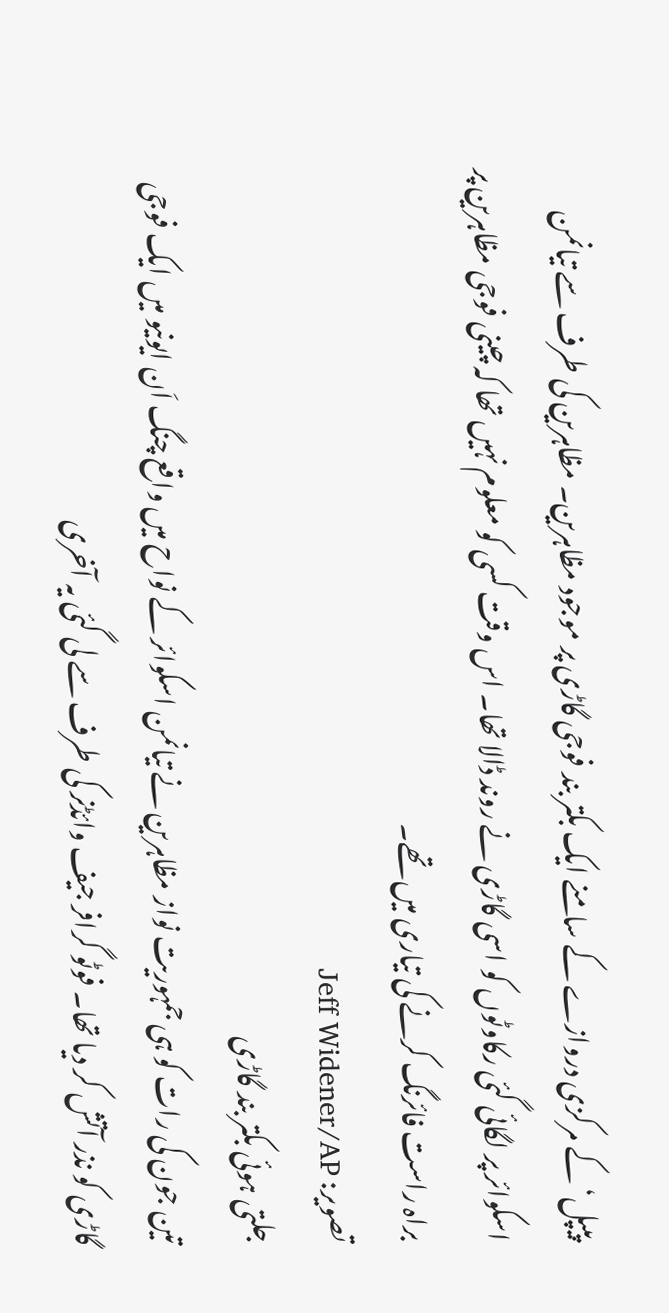پیپل‘ کے مرکزی دروازے کے سامنے ایک بکتر بند فوجی گاڑی پر موجود مظاہرین۔ مظاہرین کی طرف سے تیانمن اسکوائر پر لگائی گئی رکاوٹوں کو اسی گاڑی نے روند ڈالا تھا۔ اس وقت کسی کو معلوم نہیں تھا کہ چینی فوجی مظاہرین پر براہ راست فائرنگ کرنے کی تیاری میں تھے۔
تصویر: Jeff Widener/AP
جلتی ہوئی بکتر بند گاڑی
تین جون کی رات کو ہی جمہوریت نواز مظاہرین نے تیانمن اسکوائر کے نواح میں واقع چنگ اَن ایونیو میں ایک فوجی گاڑی کو نذر آتش کر دیا تھا۔ فوٹو گرافر جیف وائڈنر کی طرف سے لی گئی یہ آخری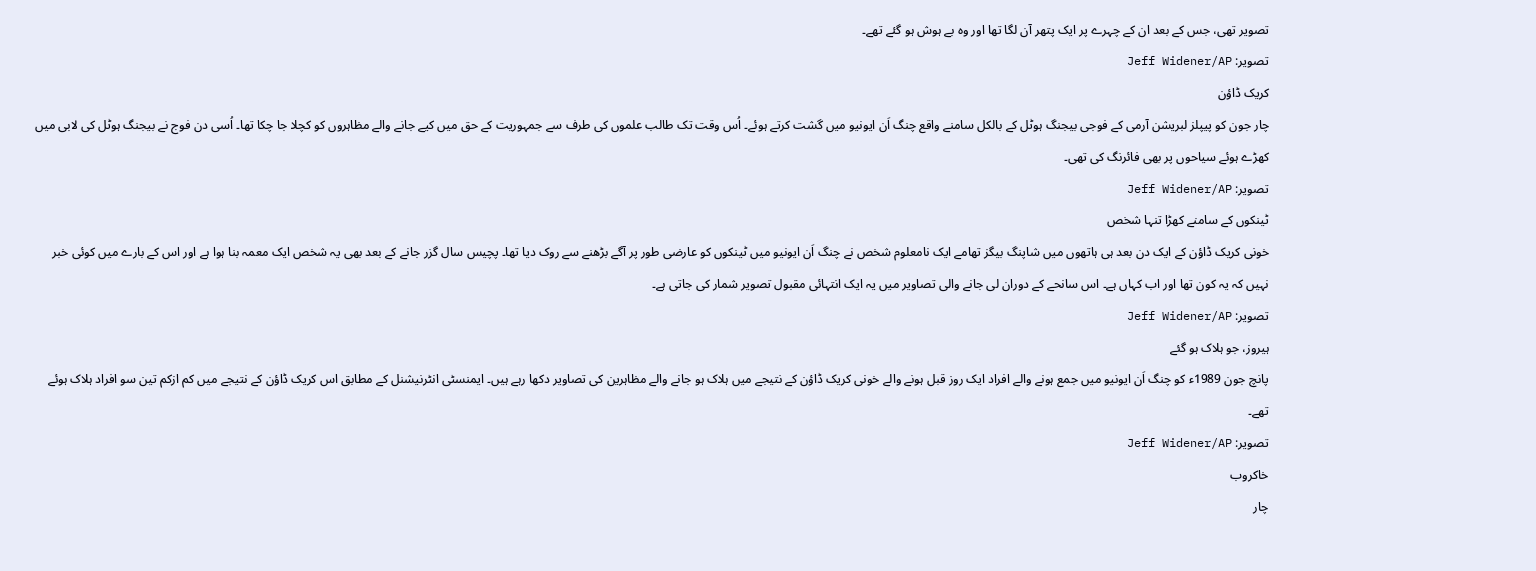تصویر تھی، جس کے بعد ان کے چہرے پر ایک پتھر آن لگا تھا اور وہ بے ہوش ہو گئے تھے۔
تصویر: Jeff Widener/AP
کریک ڈاؤن
چار جون کو پیپلز لبریشن آرمی کے فوجی بیجنگ ہوٹل کے بالکل سامنے واقع چنگ اَن ایونیو میں گشت کرتے ہوئے۔ اُس وقت تک طالب علموں کی طرف سے جمہوریت کے حق میں کیے جانے والے مظاہروں کو کچلا جا چکا تھا۔ اُسی دن فوج نے بیجنگ ہوٹل کی لابی میں کھڑے ہوئے سیاحوں پر بھی فائرنگ کی تھی۔
تصویر: Jeff Widener/AP
ٹینکوں کے سامنے کھڑا تنہا شخص
خونی کریک ڈاؤن کے ایک دن بعد ہی ہاتھوں میں شاپنگ بیگز تھامے ایک نامعلوم شخص نے چنگ اَن ایونیو میں ٹینکوں کو عارضی طور پر آگے بڑھنے سے روک دیا تھا۔ پچیس سال گزر جانے کے بعد بھی یہ شخص ایک معمہ بنا ہوا ہے اور اس کے بارے میں کوئی خبر نہیں کہ یہ کون تھا اور اب کہاں ہے۔ اس سانحے کے دوران لی جانے والی تصاویر میں یہ ایک انتہائی مقبول تصویر شمار کی جاتی ہے۔
تصویر: Jeff Widener/AP
ہیروز، جو ہلاک ہو گئے
پانچ جون 1989ء کو چنگ اَن ایونیو میں جمع ہونے والے افراد ایک روز قبل ہونے والے خونی کریک ڈاؤن کے نتیجے میں ہلاک ہو جانے والے مظاہرین کی تصاویر دکھا رہے ہیں۔ ایمنسٹی انٹرنیشنل کے مطابق اس کریک ڈاؤن کے نتیجے میں کم ازکم تین سو افراد ہلاک ہوئے تھے۔
تصویر: Jeff Widener/AP
خاکروب
چار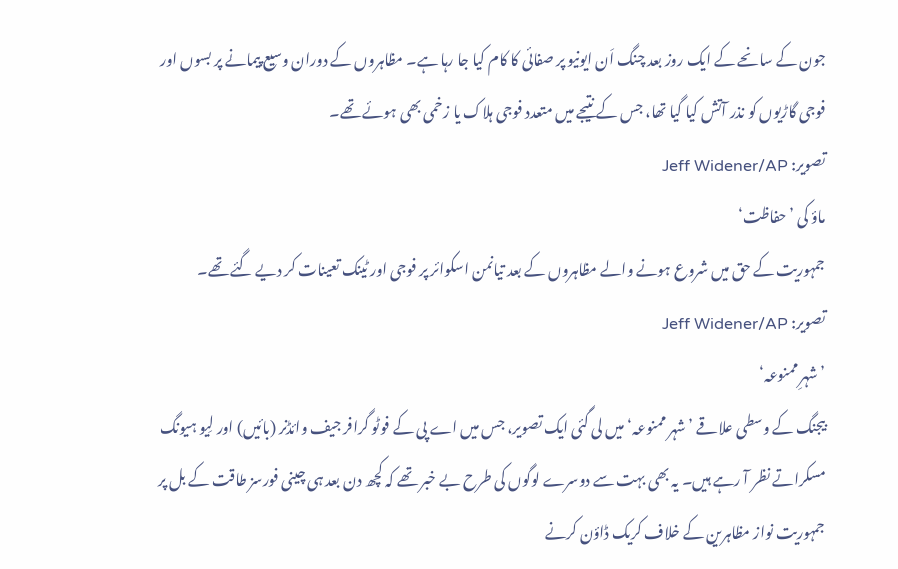جون کے سانحے کے ایک روز بعد چنگ اَن ایونیو پر صفائی کا کام کیا جا رہا ہے۔ مظاہروں کے دوران وسیع پیمانے پر بسوں اور فوجی گاڑیوں کو نذر آتش کیا گیا تھا، جس کے نتیجے میں متعدد فوجی ہلاک یا زخمی بھی ہوئے تھے۔
تصویر: Jeff Widener/AP
ماؤ کی ’حفاظت‘
جمہوریت کے حق میں شروع ہونے والے مظاہروں کے بعد تیانمن اسکوائر پر فوجی اور ٹینک تعینات کر دیے گئے تھے۔
تصویر: Jeff Widener/AP
’شہرِ ممنوعہ‘
بیجنگ کے وسطی علاقے ’شہر ممنوعہ‘ میں لی گئی ایک تصویر، جس میں اے پی کے فوٹو گرافر جیف وائڈنر (بائیں) اور لِیو ہیونگ مسکراتے نظر آ رہے ہیں۔ یہ بھی بہت سے دوسرے لوگوں کی طرح بے خبر تھے کہ کچھ دن بعد ہی چینی فورسز طاقت کے بل پر جمہوریت نواز مظاہرین کے خلاف کریک ڈاؤن کرنے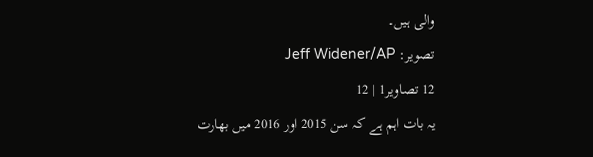والی ہیں۔
تصویر: Jeff Widener/AP
12 تصاویر1 | 12
یہ بات اہم ہے کہ سن 2015 اور 2016 میں بھارت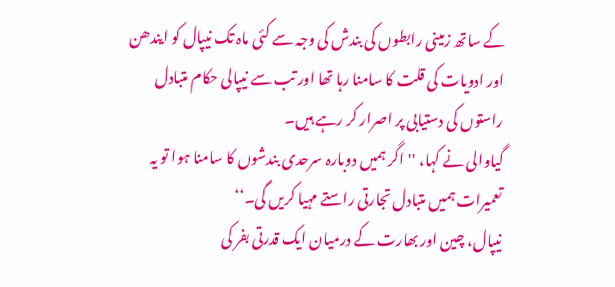کے ساتھ زمینی رابطوں کی بندش کی وجہ سے کئی ماہ تک نیپال کو ایندھن اور ادویات کی قلت کا سامنا رہا تھا اور تب سے نیپالی حکام متبادل راستوں کی دستیابی پر اصرار کر رہے ہیں۔
گیاوالی نے کہا، ''اگر ہمیں دوبارہ سرحدی بندشوں کا سامنا ہوا تو یہ تعمیرات ہمیں متبادل تجارتی راستے مہیا کریں گی۔‘‘
نیپال، چین اور بھارت کے درمیان ایک قدرتی بفر کی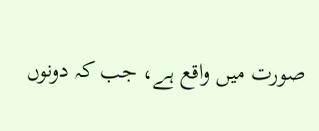صورت میں واقع ہے، جب کہ دونوں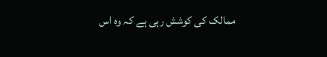ممالک کی کوشش رہی ہے کہ وہ اس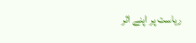ریاست پر اپنے اثر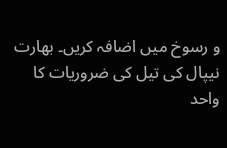و رسوخ میں اضافہ کریں۔ بھارت نیپال کی تیل کی ضروریات کا واحد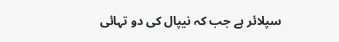سپلائر ہے جب کہ نیپال کی دو تہائی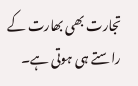تجارت بھی بھارت کے راستے ہی ہوتی ہے۔